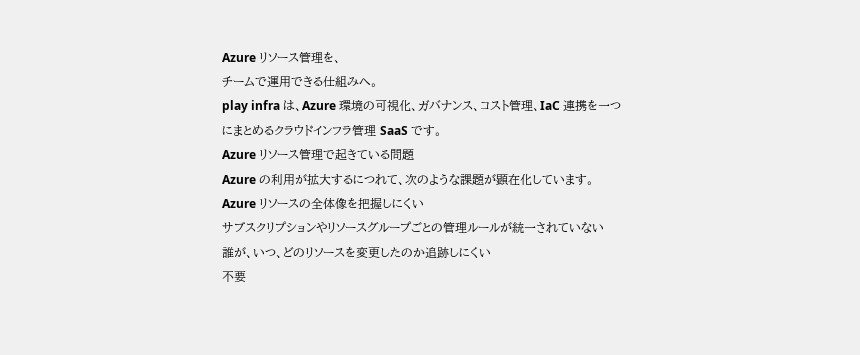Azure リソース管理を、
チームで運用できる仕組みへ。
play infra は、Azure 環境の可視化、ガバナンス、コスト管理、IaC 連携を一つにまとめるクラウドインフラ管理 SaaS です。
Azure リソース管理で起きている問題
Azure の利用が拡大するにつれて、次のような課題が顕在化しています。
Azure リソースの全体像を把握しにくい
サブスクリプションやリソースグループごとの管理ルールが統一されていない
誰が、いつ、どのリソースを変更したのか追跡しにくい
不要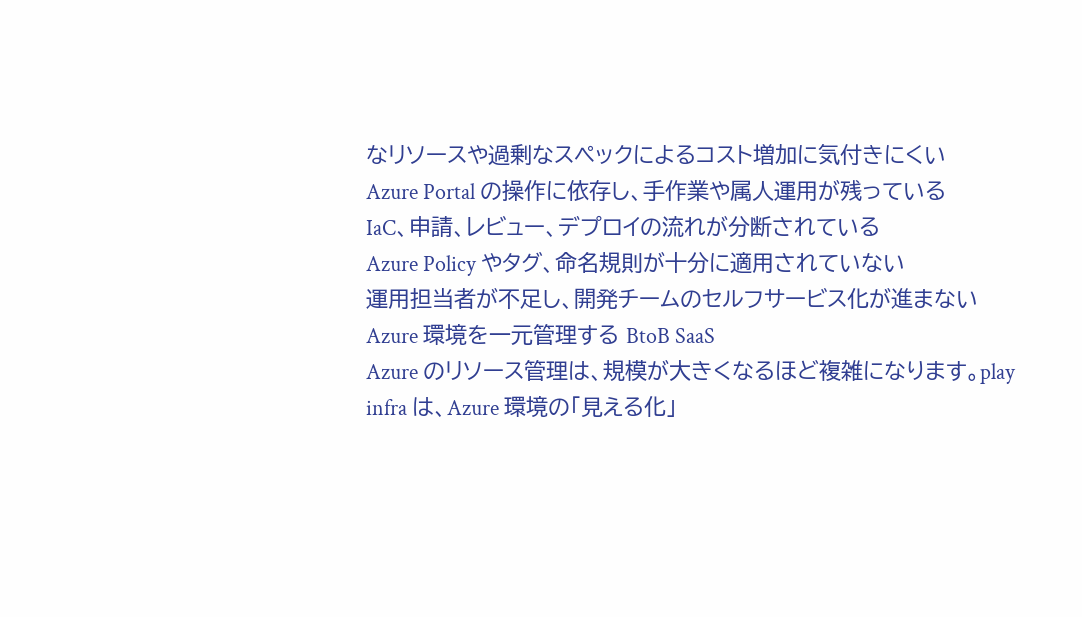なリソースや過剰なスペックによるコスト増加に気付きにくい
Azure Portal の操作に依存し、手作業や属人運用が残っている
IaC、申請、レビュー、デプロイの流れが分断されている
Azure Policy やタグ、命名規則が十分に適用されていない
運用担当者が不足し、開発チームのセルフサービス化が進まない
Azure 環境を一元管理する BtoB SaaS
Azure のリソース管理は、規模が大きくなるほど複雑になります。play infra は、Azure 環境の「見える化」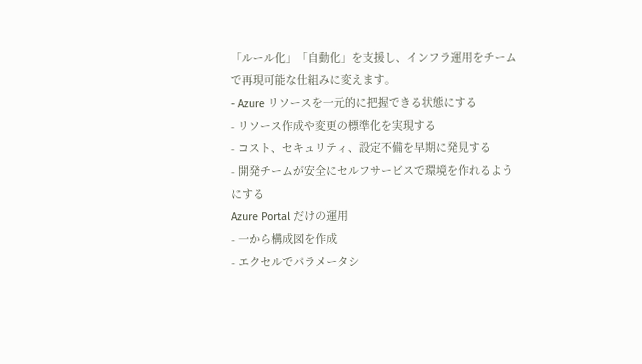「ルール化」「自動化」を支援し、インフラ運用をチームで再現可能な仕組みに変えます。
- Azure リソースを一元的に把握できる状態にする
- リソース作成や変更の標準化を実現する
- コスト、セキュリティ、設定不備を早期に発見する
- 開発チームが安全にセルフサービスで環境を作れるようにする
Azure Portal だけの運用
- 一から構成図を作成
- エクセルでパラメータシ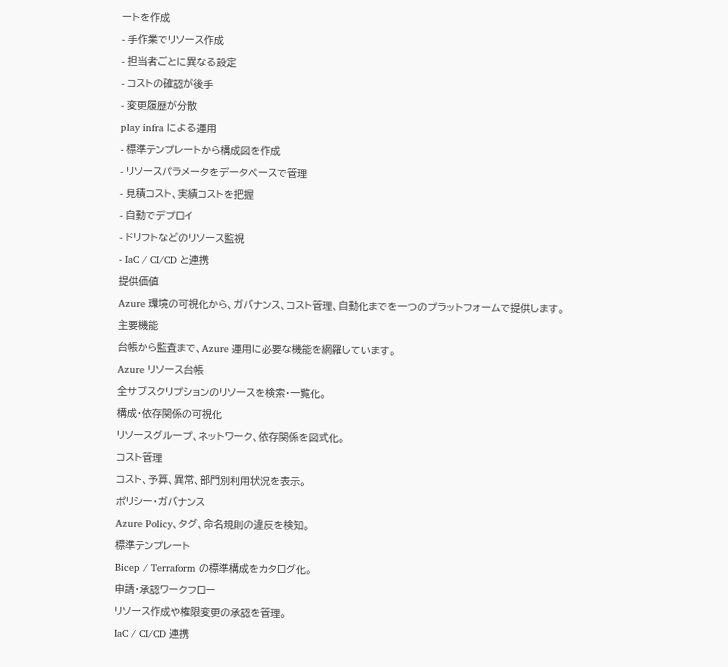ートを作成
- 手作業でリソース作成
- 担当者ごとに異なる設定
- コストの確認が後手
- 変更履歴が分散
play infra による運用
- 標準テンプレートから構成図を作成
- リソースパラメータをデータベースで管理
- 見積コスト、実績コストを把握
- 自動でデプロイ
- ドリフトなどのリソース監視
- IaC / CI/CD と連携
提供価値
Azure 環境の可視化から、ガバナンス、コスト管理、自動化までを一つのプラットフォームで提供します。
主要機能
台帳から監査まで、Azure 運用に必要な機能を網羅しています。
Azure リソース台帳
全サブスクリプションのリソースを検索・一覧化。
構成・依存関係の可視化
リソースグループ、ネットワーク、依存関係を図式化。
コスト管理
コスト、予算、異常、部門別利用状況を表示。
ポリシー・ガバナンス
Azure Policy、タグ、命名規則の違反を検知。
標準テンプレート
Bicep / Terraform の標準構成をカタログ化。
申請・承認ワークフロー
リソース作成や権限変更の承認を管理。
IaC / CI/CD 連携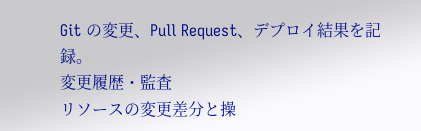Git の変更、Pull Request、デプロイ結果を記録。
変更履歴・監査
リソースの変更差分と操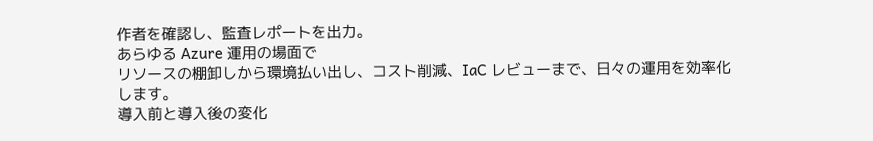作者を確認し、監査レポートを出力。
あらゆる Azure 運用の場面で
リソースの棚卸しから環境払い出し、コスト削減、IaC レビューまで、日々の運用を効率化します。
導入前と導入後の変化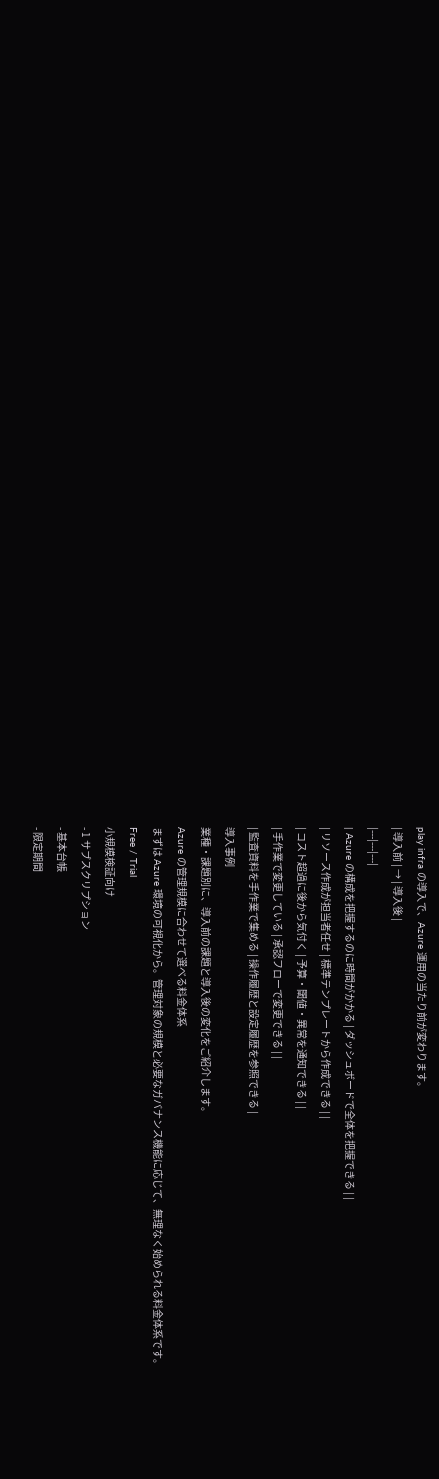play infra の導入で、Azure 運用の当たり前が変わります。
| 導入前 | → | 導入後 |
|---|---|---|
| Azure の構成を把握するのに時間がかかる | ダッシュボードで全体を把握できる | |
| リソース作成が担当者任せ | 標準テンプレートから作成できる | |
| コスト超過に後から気付く | 予算・閾値・異常を通知できる | |
| 手作業で変更している | 承認フローで変更できる | |
| 監査資料を手作業で集める | 操作履歴と設定履歴を参照できる |
導入事例
業種・課題別に、導入前の課題と導入後の変化をご紹介します。
Azure の管理規模に合わせて選べる料金体系
まずは Azure 環境の可視化から。管理対象の規模と必要なガバナンス機能に応じて、無理なく始められる料金体系です。
Free / Trial
小規模検証向け
- 1 サブスクリプション
- 基本台帳
- 限定期間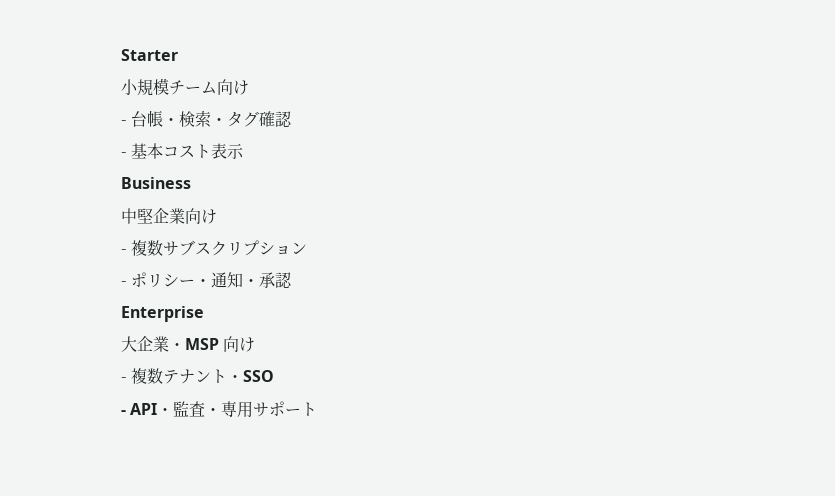Starter
小規模チーム向け
- 台帳・検索・タグ確認
- 基本コスト表示
Business
中堅企業向け
- 複数サブスクリプション
- ポリシー・通知・承認
Enterprise
大企業・MSP 向け
- 複数テナント・SSO
- API・監査・専用サポート